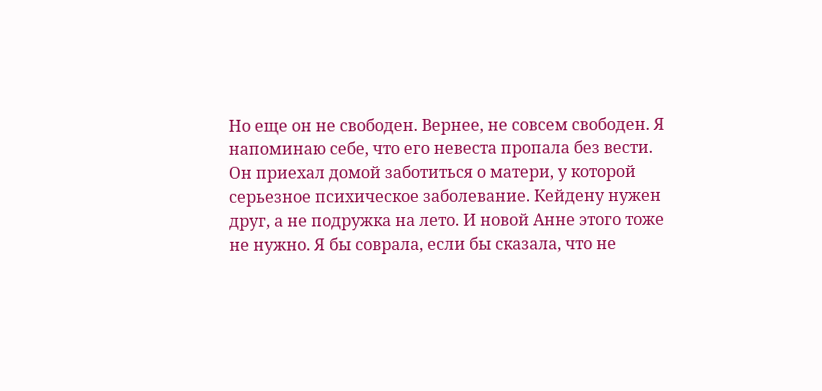Но еще он не свободен. Вернее, не совсем свободен. Я напоминаю себе, что его невеста пропала без вести. Он приехал домой заботиться о матери, у которой серьезное психическое заболевание. Кейдену нужен друг, а не подружка на лето. И новой Анне этого тоже не нужно. Я бы соврала, если бы сказала, что не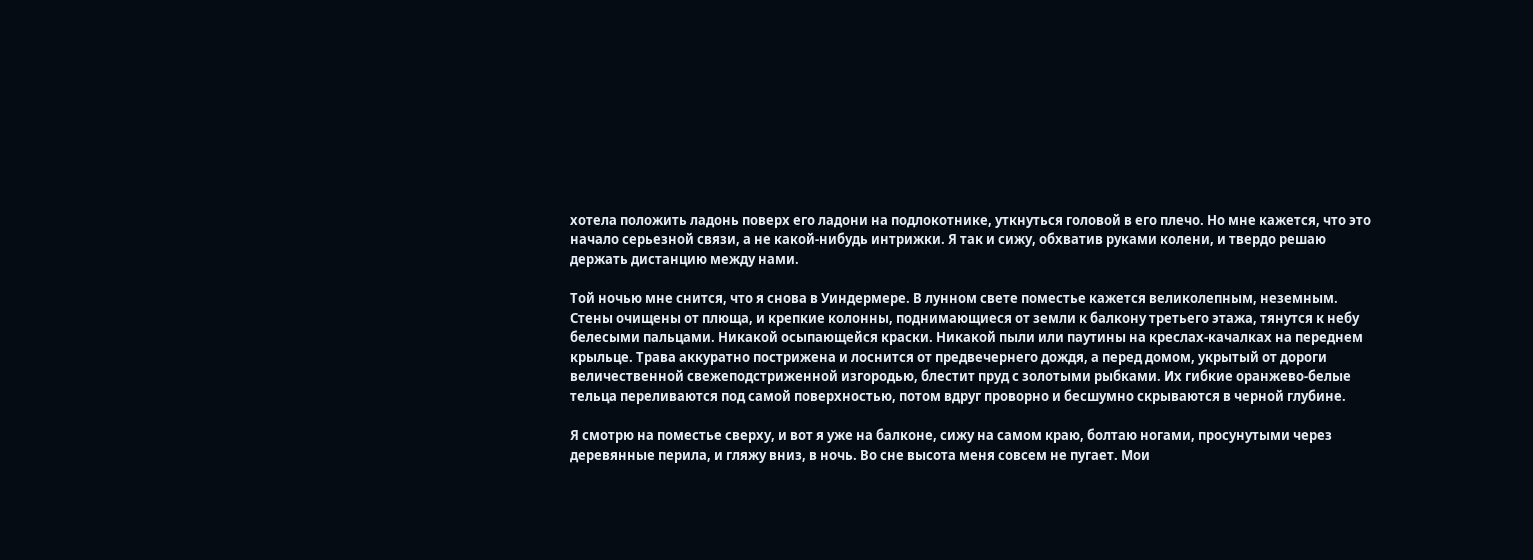хотела положить ладонь поверх его ладони на подлокотнике, уткнуться головой в его плечо. Но мне кажется, что это начало серьезной связи, а не какой-нибудь интрижки. Я так и сижу, обхватив руками колени, и твердо решаю держать дистанцию между нами.

Той ночью мне снится, что я снова в Уиндермере. В лунном свете поместье кажется великолепным, неземным. Стены очищены от плюща, и крепкие колонны, поднимающиеся от земли к балкону третьего этажа, тянутся к небу белесыми пальцами. Никакой осыпающейся краски. Никакой пыли или паутины на креслах-качалках на переднем крыльце. Трава аккуратно пострижена и лоснится от предвечернего дождя, а перед домом, укрытый от дороги величественной свежеподстриженной изгородью, блестит пруд с золотыми рыбками. Их гибкие оранжево-белые тельца переливаются под самой поверхностью, потом вдруг проворно и бесшумно скрываются в черной глубине.

Я смотрю на поместье сверху, и вот я уже на балконе, сижу на самом краю, болтаю ногами, просунутыми через деревянные перила, и гляжу вниз, в ночь. Во сне высота меня совсем не пугает. Мои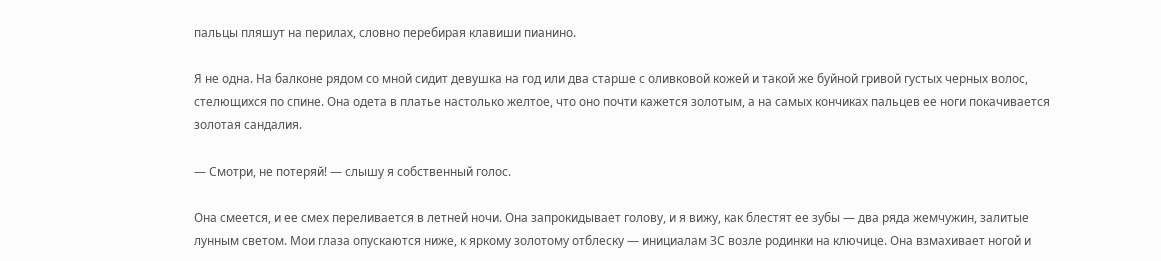пальцы пляшут на перилах, словно перебирая клавиши пианино.

Я не одна. На балконе рядом со мной сидит девушка на год или два старше с оливковой кожей и такой же буйной гривой густых черных волос, стелющихся по спине. Она одета в платье настолько желтое, что оно почти кажется золотым, а на самых кончиках пальцев ее ноги покачивается золотая сандалия.

— Смотри, не потеряй! — слышу я собственный голос.

Она смеется, и ее смех переливается в летней ночи. Она запрокидывает голову, и я вижу, как блестят ее зубы — два ряда жемчужин, залитые лунным светом. Мои глаза опускаются ниже, к яркому золотому отблеску — инициалам ЗС возле родинки на ключице. Она взмахивает ногой и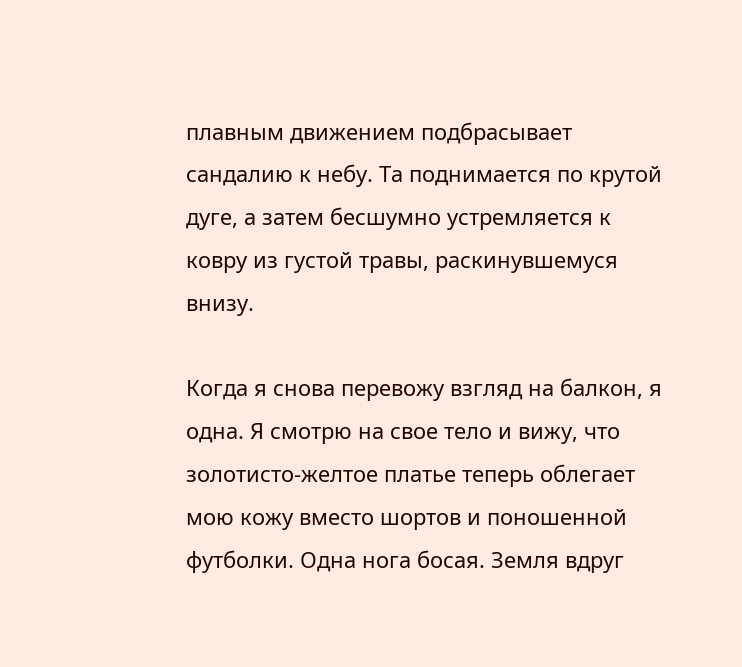плавным движением подбрасывает сандалию к небу. Та поднимается по крутой дуге, а затем бесшумно устремляется к ковру из густой травы, раскинувшемуся внизу.

Когда я снова перевожу взгляд на балкон, я одна. Я смотрю на свое тело и вижу, что золотисто-желтое платье теперь облегает мою кожу вместо шортов и поношенной футболки. Одна нога босая. Земля вдруг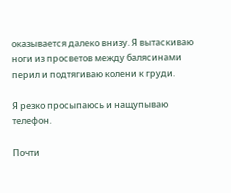оказывается далеко внизу. Я вытаскиваю ноги из просветов между балясинами перил и подтягиваю колени к груди.

Я резко просыпаюсь и нащупываю телефон.

Почти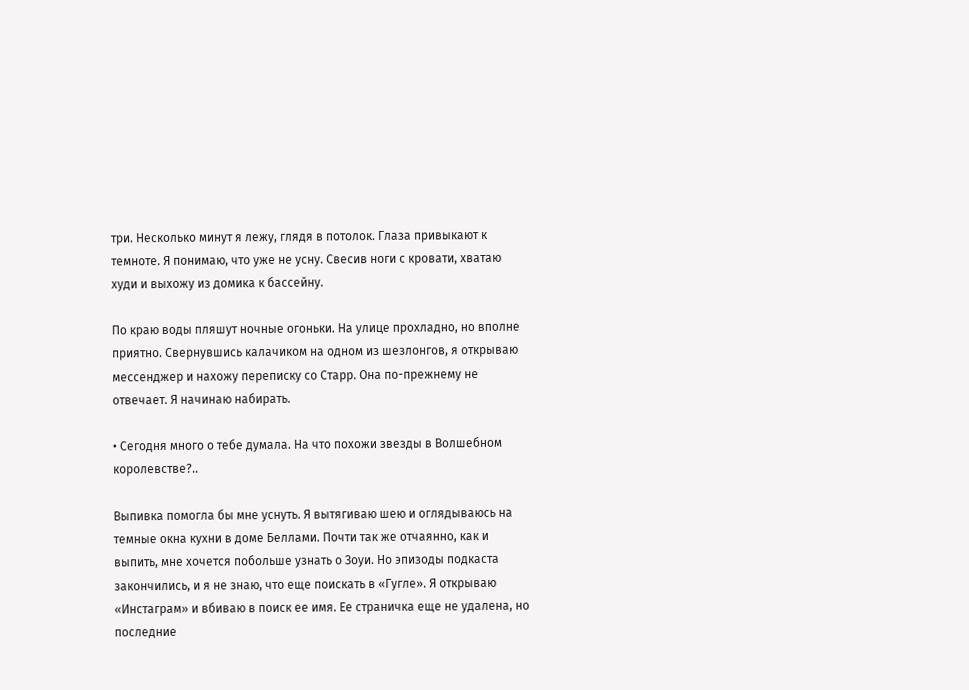три. Несколько минут я лежу, глядя в потолок. Глаза привыкают к темноте. Я понимаю, что уже не усну. Свесив ноги с кровати, хватаю худи и выхожу из домика к бассейну.

По краю воды пляшут ночные огоньки. На улице прохладно, но вполне приятно. Свернувшись калачиком на одном из шезлонгов, я открываю мессенджер и нахожу переписку со Старр. Она по-прежнему не отвечает. Я начинаю набирать.

• Сегодня много о тебе думала. На что похожи звезды в Волшебном королевстве?..

Выпивка помогла бы мне уснуть. Я вытягиваю шею и оглядываюсь на темные окна кухни в доме Беллами. Почти так же отчаянно, как и выпить, мне хочется побольше узнать о Зоуи. Но эпизоды подкаста закончились, и я не знаю, что еще поискать в «Гугле». Я открываю «Инстаграм» и вбиваю в поиск ее имя. Ее страничка еще не удалена, но последние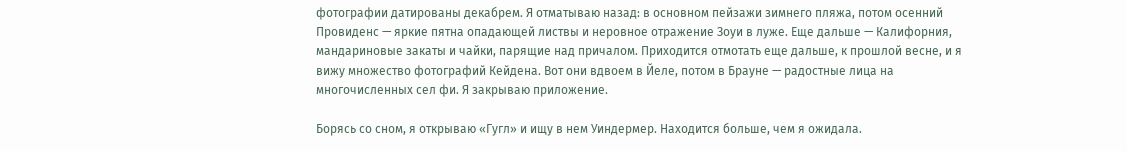фотографии датированы декабрем. Я отматываю назад: в основном пейзажи зимнего пляжа, потом осенний Провиденс — яркие пятна опадающей листвы и неровное отражение Зоуи в луже. Еще дальше — Калифорния, мандариновые закаты и чайки, парящие над причалом. Приходится отмотать еще дальше, к прошлой весне, и я вижу множество фотографий Кейдена. Вот они вдвоем в Йеле, потом в Брауне — радостные лица на многочисленных сел фи. Я закрываю приложение.

Борясь со сном, я открываю «Гугл» и ищу в нем Уиндермер. Находится больше, чем я ожидала.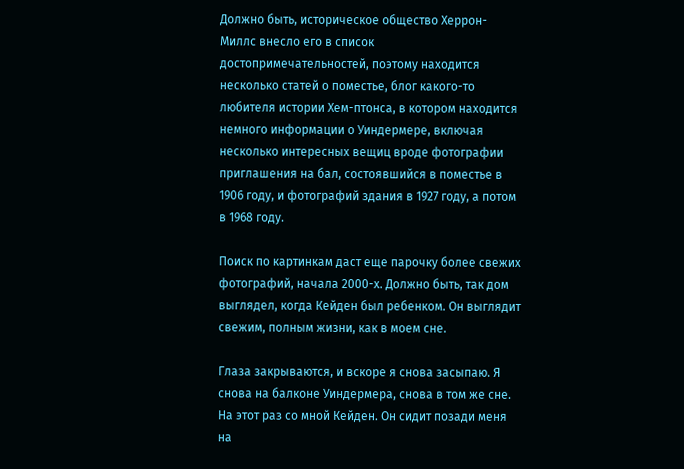Должно быть, историческое общество Херрон-Миллс внесло его в список достопримечательностей, поэтому находится несколько статей о поместье, блог какого-то любителя истории Хем-птонса, в котором находится немного информации о Уиндермере, включая несколько интересных вещиц вроде фотографии приглашения на бал, состоявшийся в поместье в 1906 году, и фотографий здания в 1927 году, а потом в 1968 году.

Поиск по картинкам даст еще парочку более свежих фотографий, начала 2000-х. Должно быть, так дом выглядел, когда Кейден был ребенком. Он выглядит свежим, полным жизни, как в моем сне.

Глаза закрываются, и вскоре я снова засыпаю. Я снова на балконе Уиндермера, снова в том же сне. На этот раз со мной Кейден. Он сидит позади меня на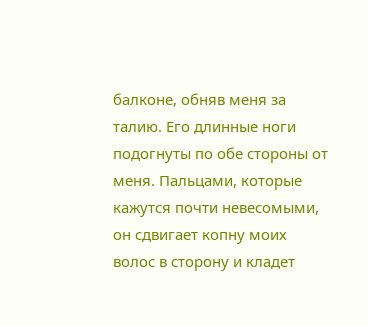балконе, обняв меня за талию. Его длинные ноги подогнуты по обе стороны от меня. Пальцами, которые кажутся почти невесомыми, он сдвигает копну моих волос в сторону и кладет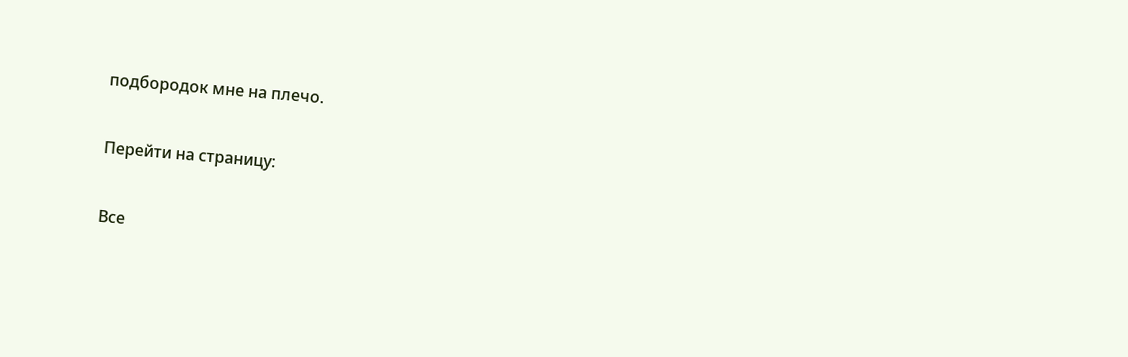подбородок мне на плечо.

Перейти на страницу:

Все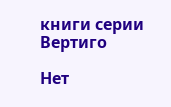книги серии Вертиго

Нет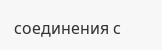соединения с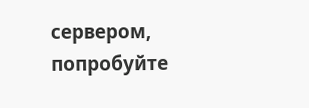сервером, попробуйте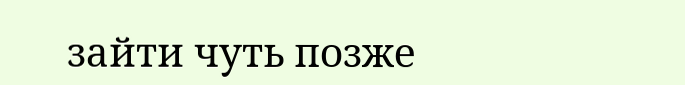зайти чуть позже